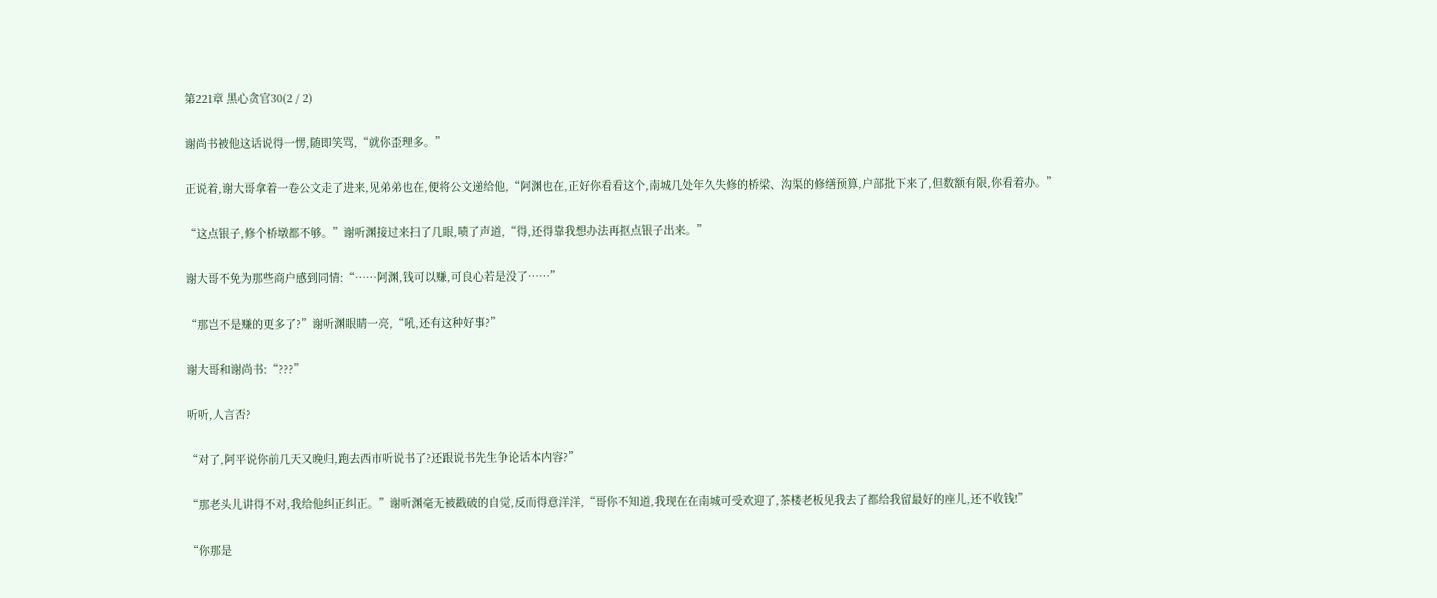第221章 黑心贪官30(2 / 2)

谢尚书被他这话说得一愣,随即笑骂,“就你歪理多。”

正说着,谢大哥拿着一卷公文走了进来,见弟弟也在,便将公文递给他,“阿渊也在,正好你看看这个,南城几处年久失修的桥梁、沟渠的修缮预算,户部批下来了,但数额有限,你看着办。”

“这点银子,修个桥墩都不够。”谢听渊接过来扫了几眼,啧了声道,“得,还得靠我想办法再抠点银子出来。”

谢大哥不免为那些商户感到同情:“……阿渊,钱可以赚,可良心若是没了……”

“那岂不是赚的更多了?”谢听渊眼睛一亮,“吼,还有这种好事?”

谢大哥和谢尚书:“???”

听听,人言否?

“对了,阿平说你前几天又晚归,跑去西市听说书了?还跟说书先生争论话本内容?”

“那老头儿讲得不对,我给他纠正纠正。”谢听渊毫无被戳破的自觉,反而得意洋洋,“哥你不知道,我现在在南城可受欢迎了,茶楼老板见我去了都给我留最好的座儿,还不收钱!”

“你那是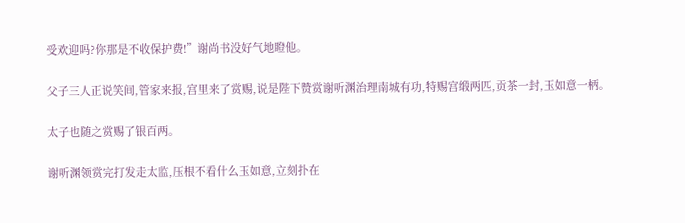受欢迎吗?你那是不收保护费!”谢尚书没好气地瞪他。

父子三人正说笑间,管家来报,宫里来了赏赐,说是陛下赞赏谢听渊治理南城有功,特赐宫缎两匹,贡茶一封,玉如意一柄。

太子也随之赏赐了银百两。

谢听渊领赏完打发走太监,压根不看什么玉如意,立刻扑在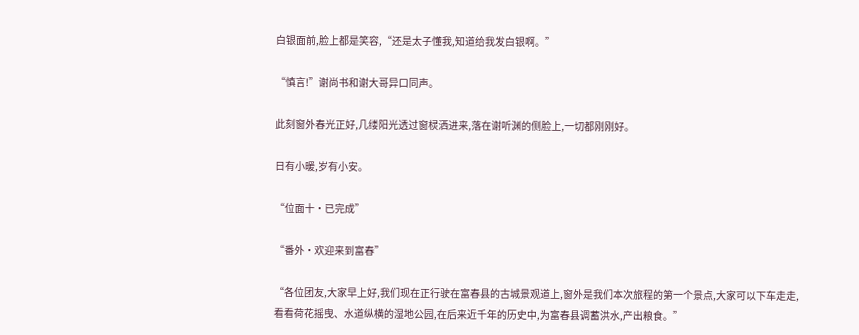白银面前,脸上都是笑容,“还是太子懂我,知道给我发白银啊。”

“慎言!”谢尚书和谢大哥异口同声。

此刻窗外春光正好,几缕阳光透过窗棂洒进来,落在谢听渊的侧脸上,一切都刚刚好。

日有小暖,岁有小安。

“位面十·已完成”

“番外·欢迎来到富春”

“各位团友,大家早上好,我们现在正行驶在富春县的古城景观道上,窗外是我们本次旅程的第一个景点,大家可以下车走走,看看荷花摇曳、水道纵横的湿地公园,在后来近千年的历史中,为富春县调蓄洪水,产出粮食。”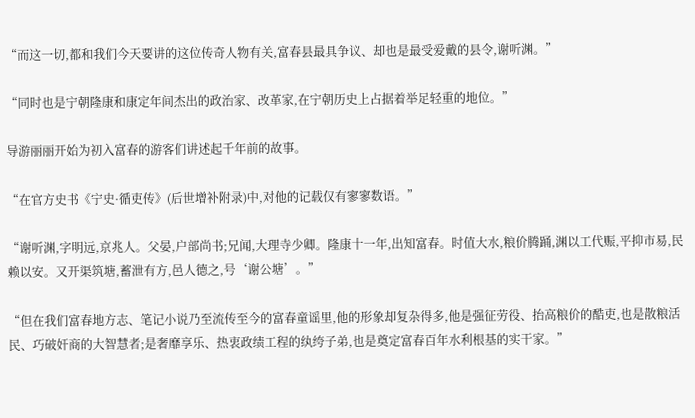“而这一切,都和我们今天要讲的这位传奇人物有关,富春县最具争议、却也是最受爱戴的县令,谢听渊。”

“同时也是宁朝隆康和康定年间杰出的政治家、改革家,在宁朝历史上占据着举足轻重的地位。”

导游丽丽开始为初入富春的游客们讲述起千年前的故事。

“在官方史书《宁史·循吏传》(后世增补附录)中,对他的记载仅有寥寥数语。”

“谢听渊,字明远,京兆人。父晏,户部尚书;兄闻,大理寺少卿。隆康十一年,出知富春。时值大水,粮价腾踊,渊以工代赈,平抑市易,民赖以安。又开渠筑塘,蓄泄有方,邑人德之,号‘谢公塘’。”

“但在我们富春地方志、笔记小说乃至流传至今的富春童谣里,他的形象却复杂得多,他是强征劳役、抬高粮价的酷吏,也是散粮活民、巧破奸商的大智慧者;是奢靡享乐、热衷政绩工程的纨绔子弟,也是奠定富春百年水利根基的实干家。”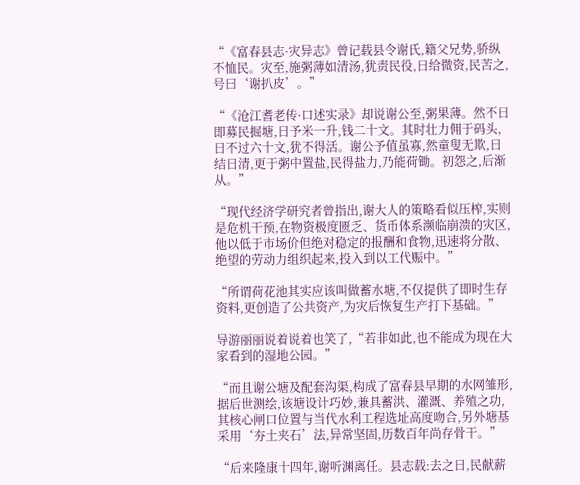“《富春县志·灾异志》曾记载县令谢氏,籍父兄势,骄纵不恤民。灾至,施粥薄如清汤,犹责民役,日给微资,民苦之,号曰‘谢扒皮’。”

“《沧江耆老传·口述实录》却说谢公至,粥果薄。然不日即募民掘塘,日予米一升,钱二十文。其时壮力佣于码头,日不过六十文,犹不得活。谢公予值虽寡,然童叟无欺,日结日清,更于粥中置盐,民得盐力,乃能荷锄。初怨之,后渐从。”

“现代经济学研究者曾指出,谢大人的策略看似压榨,实则是危机干预,在物资极度匮乏、货币体系濒临崩溃的灾区,他以低于市场价但绝对稳定的报酬和食物,迅速将分散、绝望的劳动力组织起来,投入到以工代赈中。”

“所谓荷花池其实应该叫做蓄水塘,不仅提供了即时生存资料,更创造了公共资产,为灾后恢复生产打下基础。”

导游丽丽说着说着也笑了,“若非如此,也不能成为现在大家看到的湿地公园。”

“而且谢公塘及配套沟渠,构成了富春县早期的水网雏形,据后世测绘,该塘设计巧妙,兼具蓄洪、灌溉、养殖之功,其核心闸口位置与当代水利工程选址高度吻合,另外塘基采用‘夯土夹石’法,异常坚固,历数百年尚存骨干。”

“后来隆康十四年,谢听渊离任。县志载:去之日,民献薪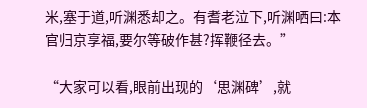米,塞于道,听渊悉却之。有耆老泣下,听渊哂曰:本官归京享福,要尔等破作甚?挥鞭径去。”

“大家可以看,眼前出现的‘思渊碑’,就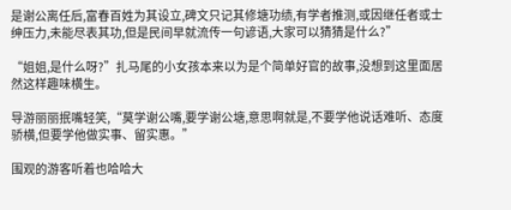是谢公离任后,富春百姓为其设立,碑文只记其修塘功绩,有学者推测,或因继任者或士绅压力,未能尽表其功,但是民间早就流传一句谚语,大家可以猜猜是什么?”

“姐姐,是什么呀?”扎马尾的小女孩本来以为是个简单好官的故事,没想到这里面居然这样趣味横生。

导游丽丽抿嘴轻笑,“莫学谢公嘴,要学谢公塘,意思啊就是,不要学他说话难听、态度骄横,但要学他做实事、留实惠。”

围观的游客听着也哈哈大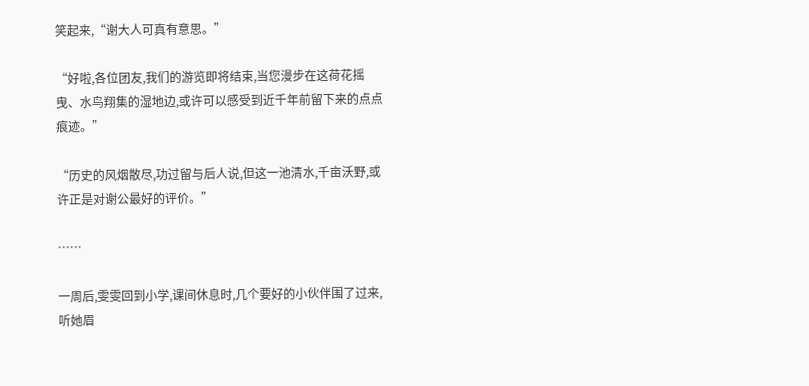笑起来,“谢大人可真有意思。”

“好啦,各位团友,我们的游览即将结束,当您漫步在这荷花摇曳、水鸟翔集的湿地边,或许可以感受到近千年前留下来的点点痕迹。”

“历史的风烟散尽,功过留与后人说,但这一池清水,千亩沃野,或许正是对谢公最好的评价。”

……

一周后,雯雯回到小学,课间休息时,几个要好的小伙伴围了过来,听她眉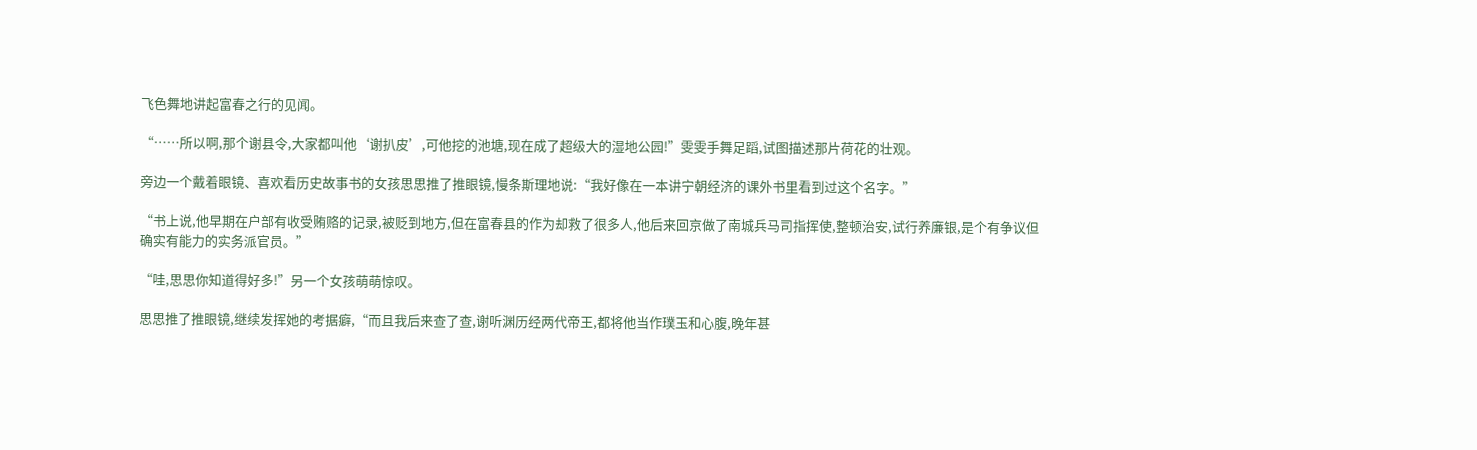飞色舞地讲起富春之行的见闻。

“……所以啊,那个谢县令,大家都叫他‘谢扒皮’,可他挖的池塘,现在成了超级大的湿地公园!”雯雯手舞足蹈,试图描述那片荷花的壮观。

旁边一个戴着眼镜、喜欢看历史故事书的女孩思思推了推眼镜,慢条斯理地说:“我好像在一本讲宁朝经济的课外书里看到过这个名字。”

“书上说,他早期在户部有收受贿赂的记录,被贬到地方,但在富春县的作为却救了很多人,他后来回京做了南城兵马司指挥使,整顿治安,试行养廉银,是个有争议但确实有能力的实务派官员。”

“哇,思思你知道得好多!”另一个女孩萌萌惊叹。

思思推了推眼镜,继续发挥她的考据癖,“而且我后来查了查,谢听渊历经两代帝王,都将他当作璞玉和心腹,晚年甚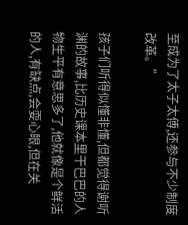至成为了太子太傅,还参与不少制度改革。”

孩子们听得似懂非懂,但都觉得谢听渊的故事,比历史课本里干巴巴的人物生平有意思多了,他就像是个鲜活的人,有缺点,会耍心眼,但在关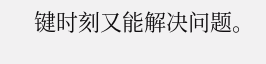键时刻又能解决问题。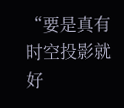“要是真有时空投影就好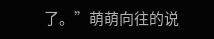了。”萌萌向往的说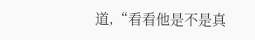道,“看看他是不是真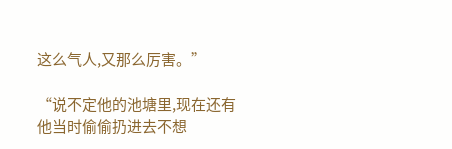这么气人,又那么厉害。”

“说不定他的池塘里,现在还有他当时偷偷扔进去不想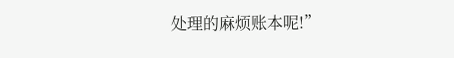处理的麻烦账本呢!”